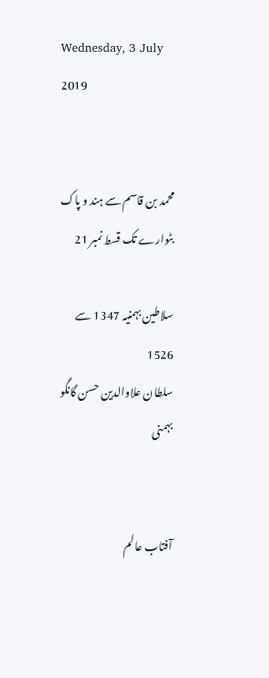Wednesday, 3 July 2019


محمد بن قاسم سے ہند و پاک بٹوارے تک قسط نمبر 21

سلاطین بہمنیہ 1347 سے 1526
سلطان علاوالدین حسن گانگو بہمنی


آفتاب عالم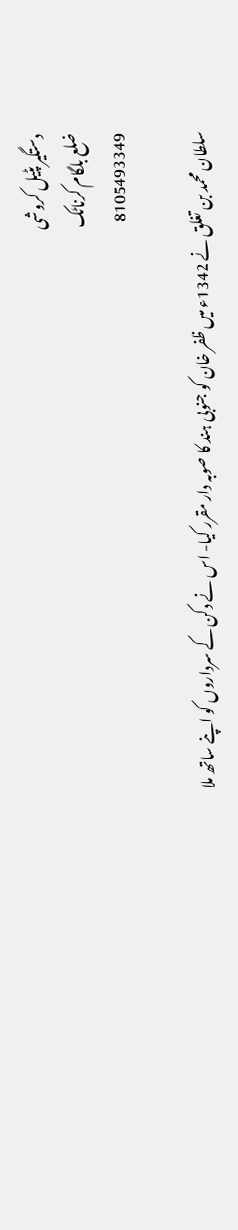دستگیر پٹیل کروشی
ضلع بلگام کرناٹک
8105493349

سلطان محمد بن تغلق نے 1342ء میں ظفر خان کو جنوبی ہند کا صوبہ دار مقرر کیا- اس نے دکن کے سرداروں کو اپنے ساتھ ملا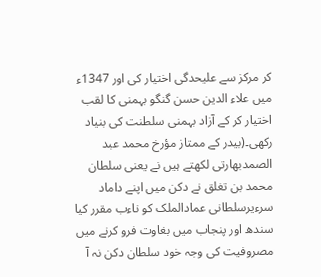کر مرکز سے علیحدگی اختیار کی اور 1347ء میں علاء الدین حسن گنگو بہمنی کا لقب اختیار کر کے آزاد بہمنی سلطنت کی بنیاد رکھی۔(بیدر کے ممتاز مؤرخ محمد عبد الصمدبھارتی لکھتے ہیں نے یعنی سلطان محمد بن تغلق نے دکن میں اپنے داماد سرءیرسلطانی عمادالملک کو ناءب مقرر کیا سندھ اور پنجاب میں بغاوت فرو کرنے میں مصروفیت کی وجہ خود سلطان دکن نہ آ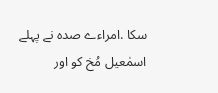سکا .امراءے صدہ نے پہلے اسمٰعیل مُخ کو اور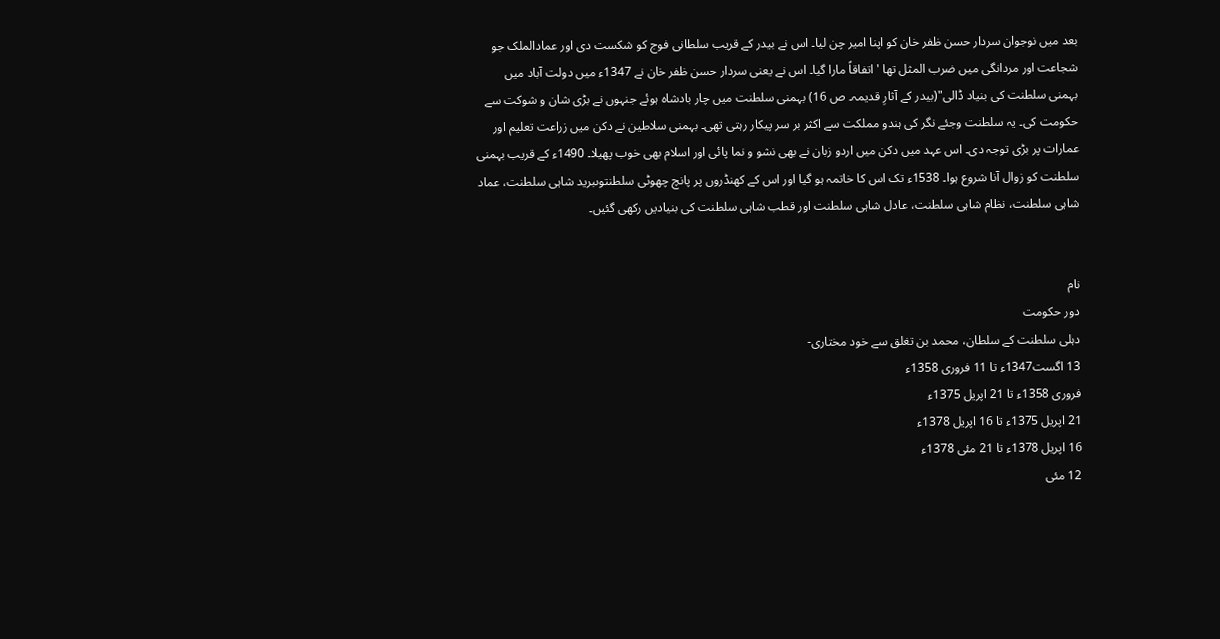بعد میں نوجوان سردار حسن ظفر خان کو اپنا امیر چن لیا۔ اس نے بیدر کے قریب سلطانی فوج کو شکست دی اور عمادالملک جو شجاعت اور مردانگی میں ضرب المثل تھا 'اتفاقاً مارا گیا۔ اس نے یعنی سردار حسن ظفر خان نے 1347ء میں دولت آباد میں بہمنی سلطنت کی بنیاد ڈالی"(بیدر کے آثارِ قدیمہ۔ ص 16) بہمنی سلطنت میں چار بادشاہ ہوئے جنہوں نے بڑی شان و شوکت سے حکومت کی۔ یہ سلطنت وجئے نگر کی ہندو مملکت سے اکثر بر سر پیکار رہتی تھی۔ بہمنی سلاطین نے دکن میں زراعت تعلیم اور عمارات پر بڑی توجہ دی۔ اس عہد میں دکن میں اردو زبان نے بھی نشو و نما پائی اور اسلام بھی خوب پھیلا۔ 1490ء کے قریب بہمنی سلطنت کو زوال آنا شروع ہوا۔ 1538ء تک اس کا خاتمہ ہو گیا اور اس کے کھنڈروں پر پانچ چھوٹی سلطنتوںبرید شاہی سلطنت، عماد شاہی سلطنت، نظام شاہی سلطنت، عادل شاہی سلطنت اور قطب شاہی سلطنت کی بنیادیں رکھی گئیں۔


نام
دور حکومت
دہلی سلطنت کے سلطان، محمد بن تغلق سے خود مختاری-
13 اگست1347ء تا 11 فروری 1358ء
فروری 1358ء تا 21 اپریل 1375ء
21 اپریل 1375ء تا 16 اپریل 1378ء
16 اپریل 1378ء تا 21 مئی 1378ء
12 مئی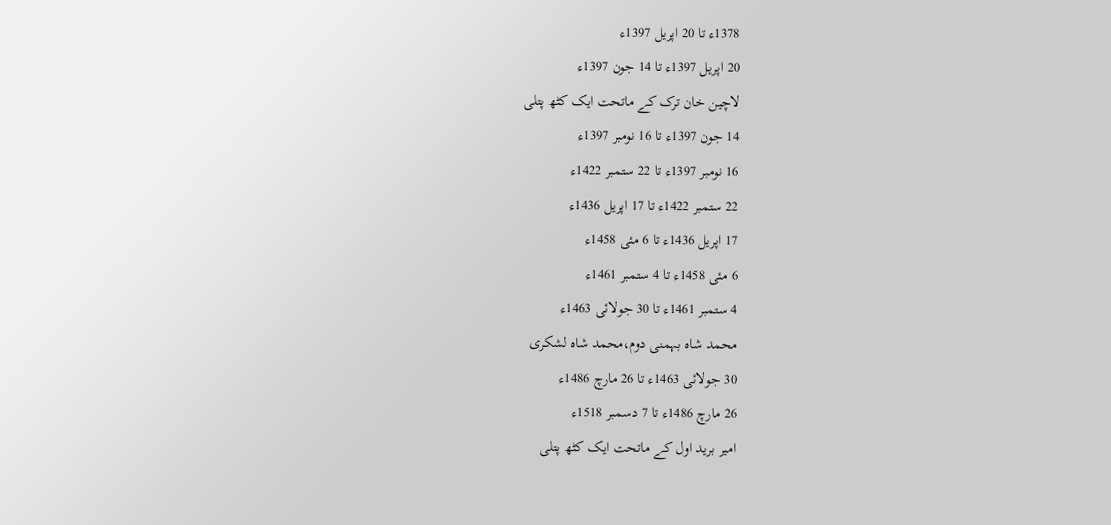1378ء تا 20 اپریل 1397ء
20 اپریل 1397ء تا 14 جون 1397ء
لاچین خان ترک کے ماتحت ایک کٹھ پتلی
14 جون 1397ء تا 16 نومبر 1397ء
16 نومبر 1397ء تا 22 ستمبر 1422ء
22 ستمبر 1422ء تا 17 اپریل 1436ء
17 اپریل 1436ء تا 6 مئی 1458ء
6 مئی 1458ء تا 4 ستمبر 1461ء
4 ستمبر 1461ء تا 30 جولائی 1463ء
محمد شاہ بہمنی دوم،محمد شاہ لشکری
30 جولائی 1463ء تا 26 مارچ 1486ء
26 مارچ 1486ء تا 7 دسمبر 1518ء
امیر برید اول کے ماتحت ایک کٹھ پتلی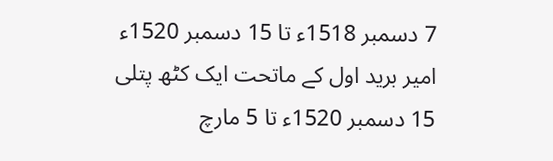7 دسمبر 1518ء تا 15 دسمبر 1520ء
امیر برید اول کے ماتحت ایک کٹھ پتلی
15 دسمبر 1520ء تا 5 مارچ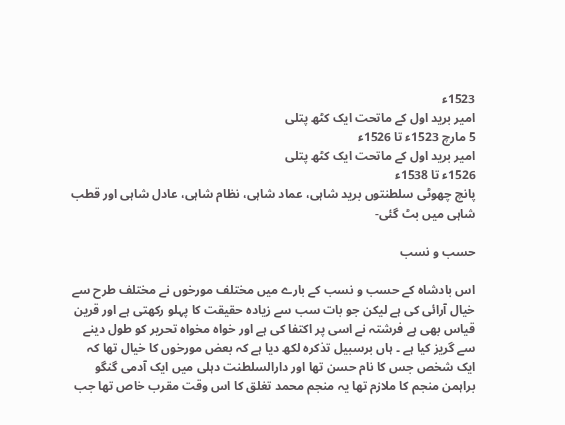1523ء
امیر برید اول کے ماتحت ایک کٹھ پتلی
5 مارچ 1523ء تا 1526ء
امیر برید اول کے ماتحت ایک کٹھ پتلی
1526ء تا 1538ء
پانچ چھوٹی سلطنتوں برید شاہی، عماد شاہی، نظام شاہی، عادل شاہی اور قطب شاہی میں بٹ گئی-

حسب و نسب

اس بادشاہ کے حسب و نسب کے بارے میں مختلف مورخوں نے مختلف طرح سے خیال آرائی کی ہے لیکن جو بات سب سے زیادہ حقیقت کا پہلو رکھتی ہے اور قرین قیاس بھی ہے فرشتہ نے اسی پر اکتفا کی ہے اور خواہ مخواہ تحریر کو طول دینے سے گریز کیا ہے ۔ ہاں برسبیل تذکرہ لکھ دیا ہے کہ بعض مورخوں کا خیال تھا کہ ایک شخص جس کا نام حسن تھا اور دارالسلطنت دہلی میں ایک آدمی گنگو براہمن منجم کا ملازم تھا یہ منجم محمد تغلق کا اس وقت مقرب خاص تھا جب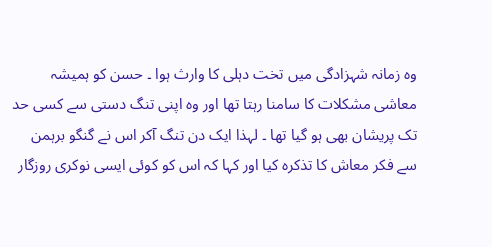وہ زمانہ شہزادگی میں تخت دہلی کا وارث ہوا ۔ حسن کو ہمیشہ معاشی مشکلات کا سامنا رہتا تھا اور وہ اپنی تنگ دستی سے کسی حد تک پریشان بھی ہو گیا تھا ۔ لہذا ایک دن تنگ آکر اس نے گنگو برہمن سے فکر معاش کا تذکرہ کیا اور کہا کہ اس کو کوئی ایسی نوکری روزگار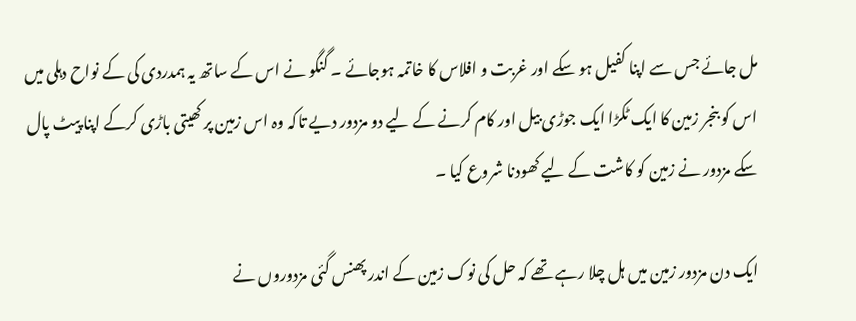مل جائے جس سے اپنا کفیل ہو سکے اور غربت و افلاس کا خاتمہ ہوجائے ۔ گنگو نے اس کے ساتھ یہ ہمدردی کی کے نواح دہلی میں اس کو بنجر زمین کا ایک ٹکڑا ایک جوڑی بیل اور کام کرنے کے لیے دو مزدور دیے تاکہ وہ اس زمین پر کھیتی باڑی کرکے اپنا پیٹ پال سکے مزدور نے زمین کو کاشت کے لیے کھودنا شروع کیا ۔

ایک دن مزدور زمین میں ہل چلا رہے تھے کہ حل کی نوک زمین کے اندر پھنس گئی مزدوروں نے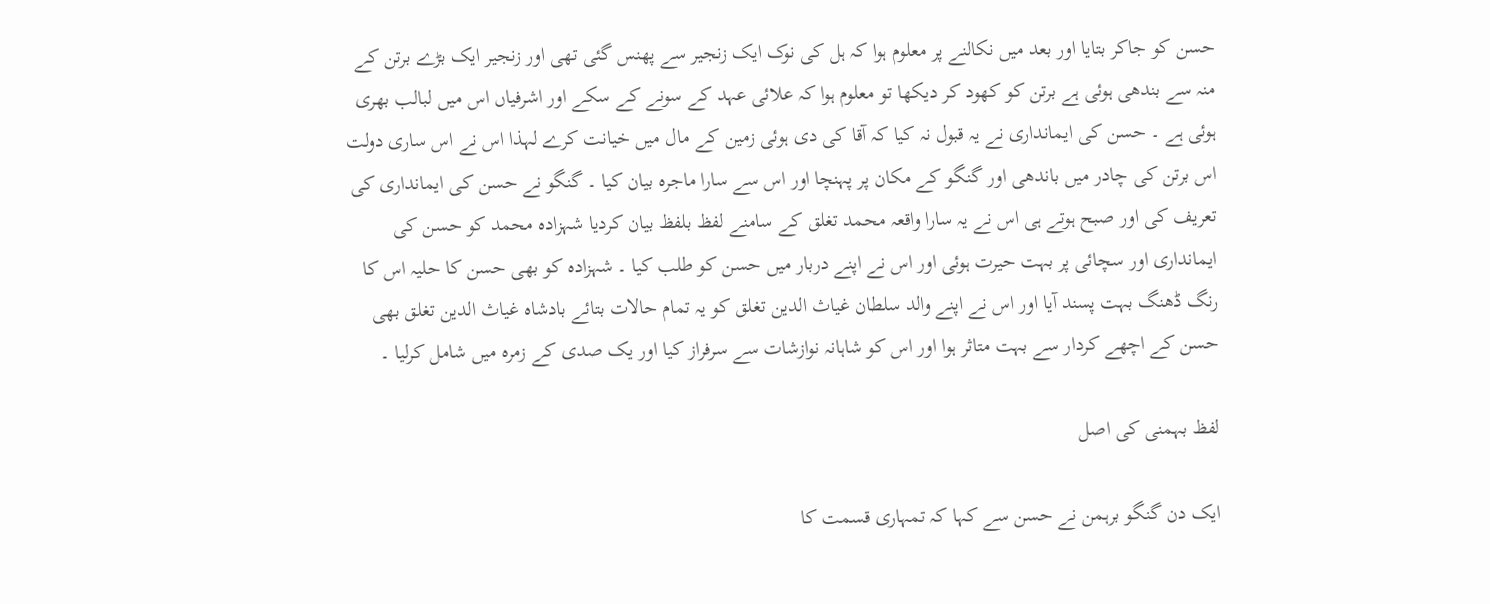حسن کو جاکر بتایا اور بعد میں نکالنے پر معلوم ہوا کہ ہل کی نوک ایک زنجیر سے پھنس گئی تھی اور زنجیر ایک بڑے برتن کے منہ سے بندھی ہوئی ہے برتن کو کھود کر دیکھا تو معلوم ہوا کہ علائی عہد کے سونے کے سکے اور اشرفیاں اس میں لبالب بھری ہوئی ہے ۔ حسن کی ایمانداری نے یہ قبول نہ کیا کہ آقا کی دی ہوئی زمین کے مال میں خیانت کرے لہذا اس نے اس ساری دولت اس برتن کی چادر میں باندھی اور گنگو کے مکان پر پہنچا اور اس سے سارا ماجرہ بیان کیا ۔ گنگو نے حسن کی ایمانداری کی تعریف کی اور صبح ہوتے ہی اس نے یہ سارا واقعہ محمد تغلق کے سامنے لفظ بلفظ بیان کردیا شہزادہ محمد کو حسن کی ایمانداری اور سچائی پر بہت حیرت ہوئی اور اس نے اپنے دربار میں حسن کو طلب کیا ۔ شہزادہ کو بھی حسن کا حلیہ اس کا رنگ ڈھنگ بہت پسند آیا اور اس نے اپنے والد سلطان غیاث الدین تغلق کو یہ تمام حالات بتائے بادشاہ غیاث الدین تغلق بھی حسن کے اچھے کردار سے بہت متاثر ہوا اور اس کو شاہانہ نوازشات سے سرفراز کیا اور یک صدی کے زمرہ میں شامل کرلیا ۔

لفظ بہمنی کی اصل

ایک دن گنگو برہمن نے حسن سے کہا کہ تمہاری قسمت کا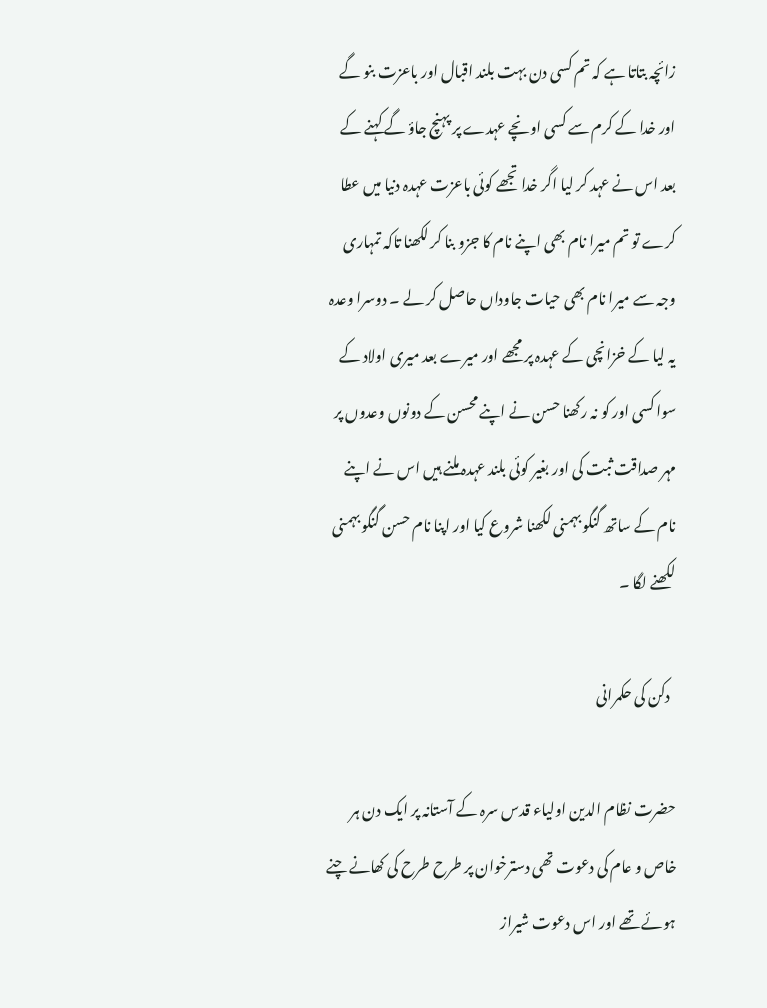زائچہ بتاتا ہے کہ تم کسی دن بہت بلند اقبال اور باعزت بنو گے اور خدا کے کرم سے کسی اونچے عہدے پر پہنچ جاؤ گے کہنے کے بعد اس نے عہد کر لیا اگر خدا تجھے کوئی باعزت عہدہ دنیا میں عطا کرے تو تم میرا نام بھی اپنے نام کا جزو بنا کر لکھنا تاکہ تمہاری وجہ سے میرا نام بھی حیات جاوداں حاصل کر لے ۔ دوسرا وعدہ یہ لیا کے خزانچی کے عہدہ پر مجھے اور میرے بعد میری اولاد کے سوا کسی اور کو نہ رکھنا حسن نے اپنے محسن کے دونوں وعدوں پر مہر صداقت ثبت کی اور بغیر کوئی بلند عہدہ ملنے ہیں اس نے اپنے نام کے ساتھ گنگو بہمنی لکھنا شروع کیا اور اپنا نام حسن گنگو بہمنی لکھنے لگا ۔

  دکن کی حکمرانی

حضرت نظام الدین اولیاء قدس سرہ کے آستانہ پر ایک دن ہر خاص و عام کی دعوت تھی دسترخوان پر طرح طرح کی کھانے چنے ہوئے تھے اور اس دعوت شیراز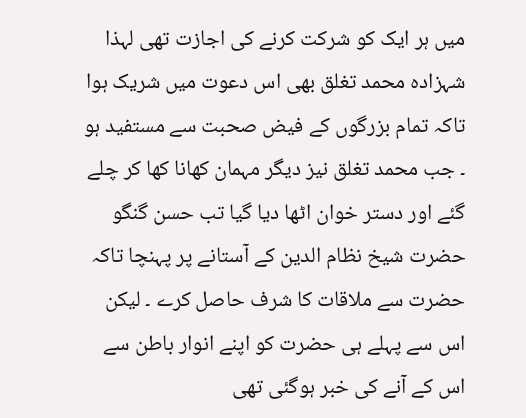میں ہر ایک کو شرکت کرنے کی اجازت تھی لہذا شہزادہ محمد تغلق بھی اس دعوت میں شریک ہوا تاکہ تمام بزرگوں کے فیض صحبت سے مستفید ہو ۔ جب محمد تغلق نیز دیگر مہمان کھانا کھا کر چلے گئے اور دستر خوان اٹھا دیا گیا تب حسن گنگو حضرت شیخ نظام الدین کے آستانے پر پہنچا تاکہ حضرت سے ملاقات کا شرف حاصل کرے ۔ لیکن اس سے پہلے ہی حضرت کو اپنے انوار باطن سے اس کے آنے کی خبر ہوگئی تھی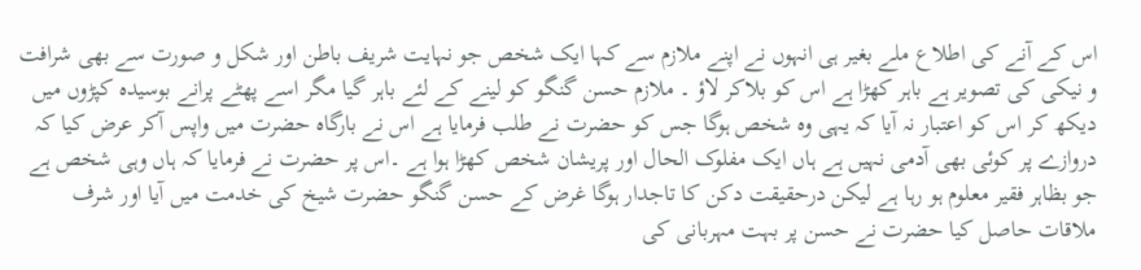اس کے آنے کی اطلاع ملے بغیر ہی انہوں نے اپنے ملازم سے کہا ایک شخص جو نہایت شریف باطن اور شکل و صورت سے بھی شرافت و نیکی کی تصویر ہے باہر کھڑا ہے اس کو بلاکر لاؤ ۔ ملازم حسن گنگو کو لینے کے لئے باہر گیا مگر اسے پھٹے پرانے بوسیدہ کپڑوں میں دیکھ کر اس کو اعتبار نہ آیا کہ یہی وہ شخص ہوگا جس کو حضرت نے طلب فرمایا ہے اس نے بارگاہ حضرت میں واپس آکر عرض کیا کہ دروازے پر کوئی بھی آدمی نہیں ہے ہاں ایک مفلوک الحال اور پریشان شخص کھڑا ہوا ہے ۔اس پر حضرت نے فرمایا کہ ہاں وہی شخص ہے جو بظاہر فقیر معلوم ہو رہا ہے لیکن درحقیقت دکن کا تاجدار ہوگا غرض کے حسن گنگو حضرت شیخ کی خدمت میں آیا اور شرف ملاقات حاصل کیا حضرت نے حسن پر بہت مہربانی کی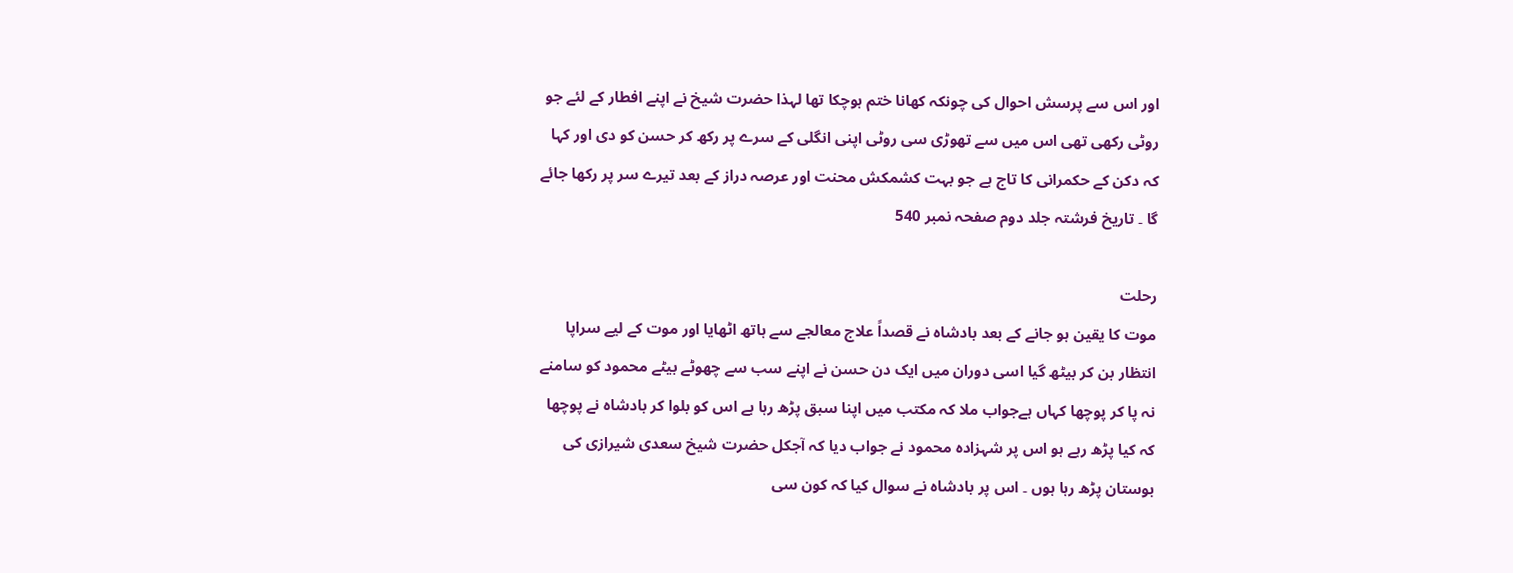اور اس سے پرسش احوال کی چونکہ کھانا ختم ہوچکا تھا لہذا حضرت شیخ نے اپنے افطار کے لئے جو روٹی رکھی تھی اس میں سے تھوڑی سی روٹی اپنی انگلی کے سرے پر رکھ کر حسن کو دی اور کہا کہ دکن کے حکمرانی کا تاج ہے جو بہت کشمکش محنت اور عرصہ دراز کے بعد تیرے سر پر رکھا جائے گا ۔ تاریخ فرشتہ جلد دوم صفحہ نمبر 540

رحلت
موت کا یقین ہو جانے کے بعد بادشاہ نے قصداً علاج معالجے سے ہاتھ اٹھایا اور موت کے لیے سراپا انتظار بن کر بیٹھ گیا اسی دوران میں ایک دن حسن نے اپنے سب سے چھوٹے بیٹے محمود کو سامنے نہ پا کر پوچھا کہاں ہےجواب ملا کہ مکتب میں اپنا سبق پڑھ رہا ہے اس کو بلوا کر بادشاہ نے پوچھا کہ کیا پڑھ رہے ہو اس پر شہزادہ محمود نے جواب دیا کہ آجکل حضرت شیخ سعدی شیرازی کی بوستان پڑھ رہا ہوں ۔ اس پر بادشاہ نے سوال کیا کہ کون سی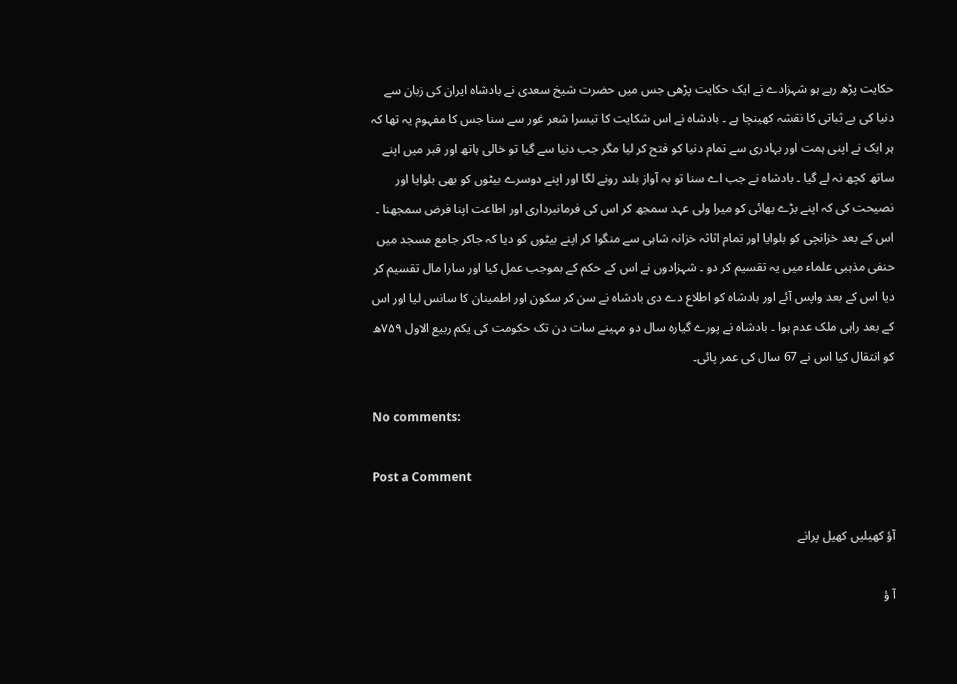حکایت پڑھ رہے ہو شہزادے نے ایک حکایت پڑھی جس میں حضرت شیخ سعدی نے بادشاہ ایران کی زبان سے دنیا کی بے ثباتی کا نقشہ کھینچا ہے ۔ بادشاہ نے اس شکایت کا تیسرا شعر غور سے سنا جس کا مفہوم یہ تھا کہ ہر ایک نے اپنی ہمت اور بہادری سے تمام دنیا کو فتح کر لیا مگر جب دنیا سے گیا تو خالی ہاتھ اور قبر میں اپنے ساتھ کچھ نہ لے گیا ۔ بادشاہ نے جب اے سنا تو بہ آواز بلند رونے لگا اور اپنے دوسرے بیٹوں کو بھی بلوایا اور نصیحت کی کہ اپنے بڑے بھائی کو میرا ولی عہد سمجھ کر اس کی فرمانبرداری اور اطاعت اپنا فرض سمجھنا ۔ اس کے بعد خزانچی کو بلوایا اور تمام اثاثہ خزانہ شاہی سے منگوا کر اپنے بیٹوں کو دیا کہ جاکر جامع مسجد میں حنفی مذہبی علماء میں یہ تقسیم کر دو ۔ شہزادوں نے اس کے حکم کے بموجب عمل کیا اور سارا مال تقسیم کر دیا اس کے بعد واپس آئے اور بادشاہ کو اطلاع دے دی بادشاہ نے سن کر سکون اور اطمینان کا سانس لیا اور اس کے بعد راہی ملک عدم ہوا ۔ بادشاہ نے پورے گیارہ سال دو مہینے سات دن تک حکومت کی یکم ربیع الاول ٧۵٩ھ کو انتقال کیا اس نے 67 سال کی عمر پائی۔

No comments:

Post a Comment

آؤ کھیلیں کھیل پرانے

آ ؤ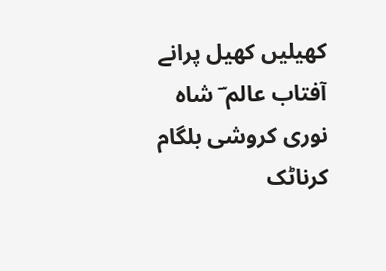کھیلیں کھیل پرانے   آفتاب عالم ؔ شاہ نوری کروشی بلگام کرناٹک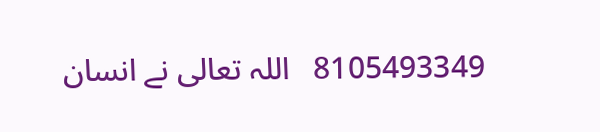8105493349   اللہ تعالی نے انسان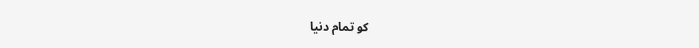کو تمام دنیا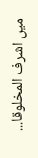میں اشرف المخلوقا...